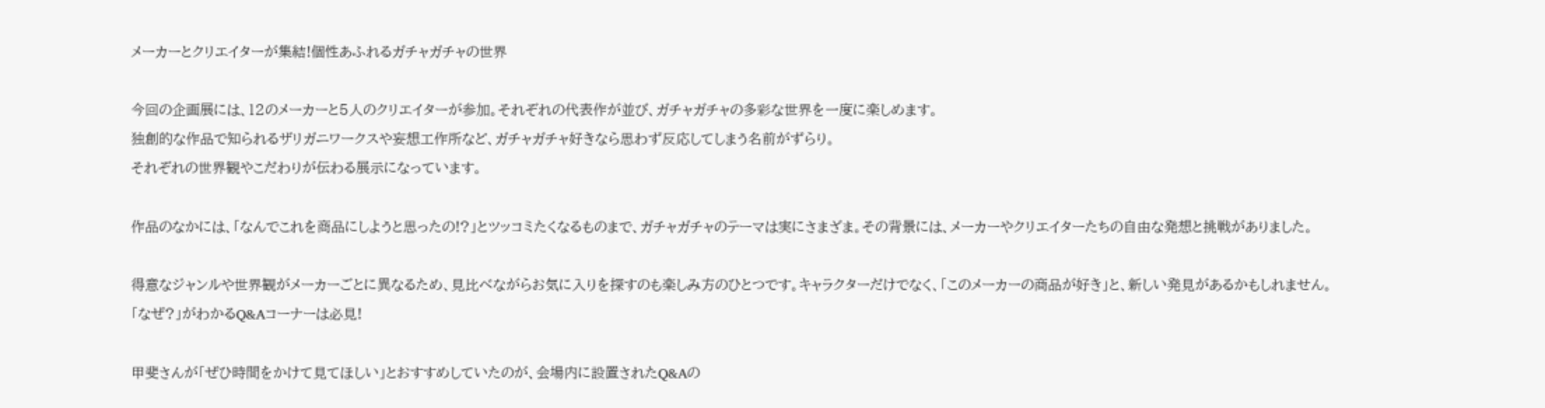メーカーとクリエイターが集結!個性あふれるガチャガチャの世界

今回の企画展には、12のメーカーと5人のクリエイターが参加。それぞれの代表作が並び、ガチャガチャの多彩な世界を一度に楽しめます。
独創的な作品で知られるザリガニワークスや妄想工作所など、ガチャガチャ好きなら思わず反応してしまう名前がずらり。
それぞれの世界観やこだわりが伝わる展示になっています。

作品のなかには、「なんでこれを商品にしようと思ったの!?」とツッコミたくなるものまで、ガチャガチャのテーマは実にさまざま。その背景には、メーカーやクリエイターたちの自由な発想と挑戦がありました。

得意なジャンルや世界観がメーカーごとに異なるため、見比べながらお気に入りを探すのも楽しみ方のひとつです。キャラクターだけでなく、「このメーカーの商品が好き」と、新しい発見があるかもしれません。
「なぜ?」がわかるQ&Aコーナーは必見!

甲斐さんが「ぜひ時間をかけて見てほしい」とおすすめしていたのが、会場内に設置されたQ&Aの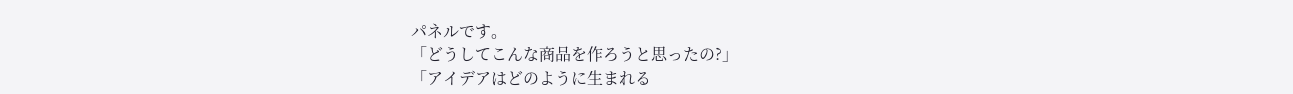パネルです。
「どうしてこんな商品を作ろうと思ったの?」
「アイデアはどのように生まれる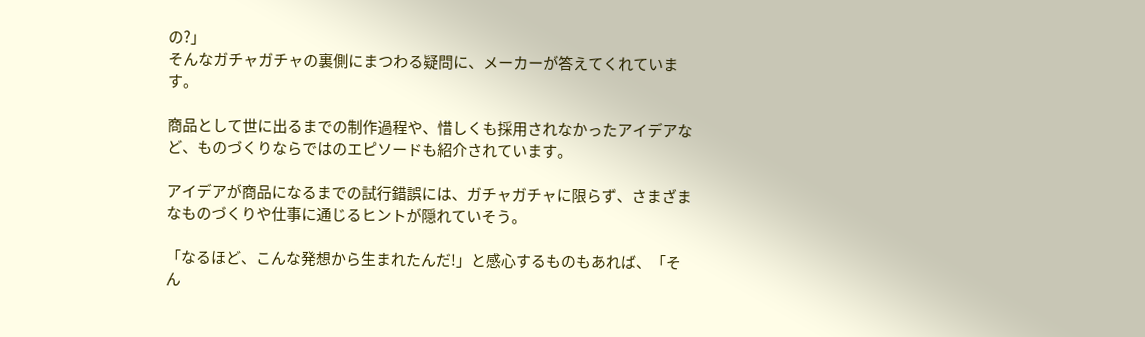の?」
そんなガチャガチャの裏側にまつわる疑問に、メーカーが答えてくれています。

商品として世に出るまでの制作過程や、惜しくも採用されなかったアイデアなど、ものづくりならではのエピソードも紹介されています。

アイデアが商品になるまでの試行錯誤には、ガチャガチャに限らず、さまざまなものづくりや仕事に通じるヒントが隠れていそう。

「なるほど、こんな発想から生まれたんだ!」と感心するものもあれば、「そん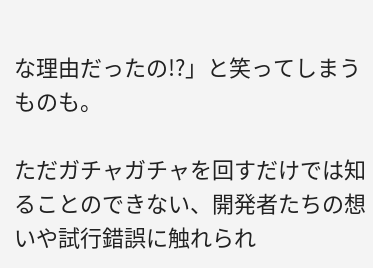な理由だったの!?」と笑ってしまうものも。

ただガチャガチャを回すだけでは知ることのできない、開発者たちの想いや試行錯誤に触れられ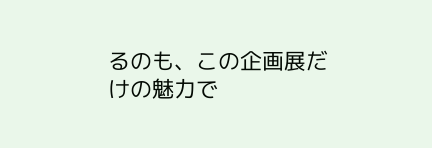るのも、この企画展だけの魅力で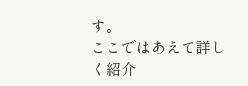す。
ここではあえて詳しく紹介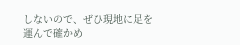しないので、ぜひ現地に足を運んで確かめ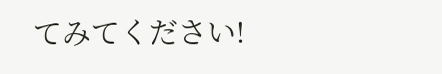てみてください!